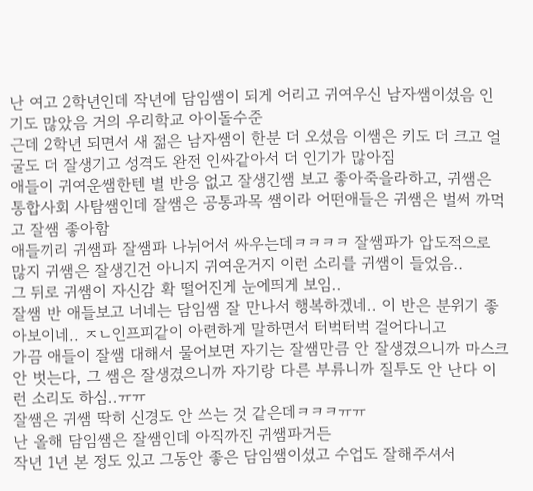난 여고 2학년인데 작년에 담임쌤이 되게 어리고 귀여우신 남자쌤이셨음 인기도 많았음 거의 우리학교 아이돌수준
근데 2학년 되면서 새 젊은 남자쌤이 한분 더 오셨음 이쌤은 키도 더 크고 얼굴도 더 잘생기고 성격도 완전 인싸같아서 더 인기가 많아짐
애들이 귀여운쌤한텐 별 반응 없고 잘생긴쌤 보고 좋아죽을라하고, 귀쌤은 통합사회 사탐쌤인데 잘쌤은 공통과목 쌤이라 어떤애들은 귀쌤은 벌써 까먹고 잘쌤 좋아함
애들끼리 귀쌤파 잘쌤파 나뉘어서 싸우는데ㅋㅋㅋㅋ 잘쌤파가 압도적으로 많지 귀쌤은 잘생긴건 아니지 귀여운거지 이런 소리를 귀쌤이 들었음..
그 뒤로 귀쌤이 자신감 확 떨어진게 눈에띄게 보임..
잘쌤 반 애들보고 너네는 담임쌤 잘 만나서 행복하겠네.. 이 반은 분위기 좋아보이네.. ㅈㄴ인프피같이 아련하게 말하면서 터벅터벅 걸어다니고
가끔 애들이 잘쌤 대해서 물어보면 자기는 잘쌤만큼 안 잘생겼으니까 마스크 안 벗는다, 그 쌤은 잘생겼으니까 자기랑 다른 부류니까 질투도 안 난다 이런 소리도 하심..ㅠㅠ
잘쌤은 귀쌤 딱히 신경도 안 쓰는 것 같은데ㅋㅋㅋㅠㅠ
난 올해 담임쌤은 잘쌤인데 아직까진 귀쌤파거든
작년 1년 본 정도 있고 그동안 좋은 담임쌤이셨고 수업도 잘해주셔서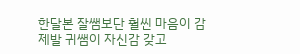한달본 잘쌤보단 훨씬 마음이 감
제발 귀쌤이 자신감 갖고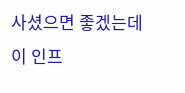사셨으면 좋겠는데 이 인프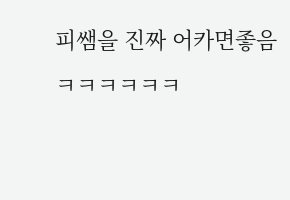피쌤을 진짜 어카면좋음ㅋㅋㅋㅋㅋㅋ